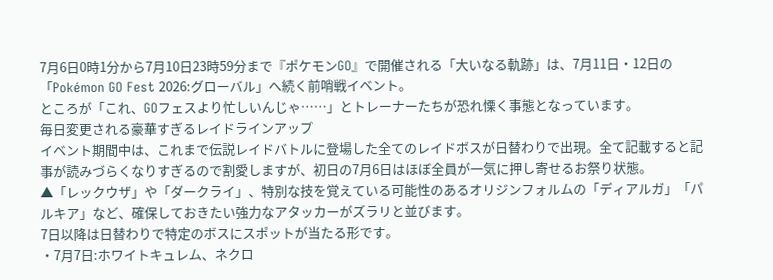7月6日0時1分から7月10日23時59分まで『ポケモンGO』で開催される「大いなる軌跡」は、7月11日・12日の「Pokémon GO Fest 2026:グローバル」へ続く前哨戦イベント。
ところが「これ、GOフェスより忙しいんじゃ……」とトレーナーたちが恐れ慄く事態となっています。
毎日変更される豪華すぎるレイドラインアップ
イベント期間中は、これまで伝説レイドバトルに登場した全てのレイドボスが日替わりで出現。全て記載すると記事が読みづらくなりすぎるので割愛しますが、初日の7月6日はほぼ全員が一気に押し寄せるお祭り状態。
▲「レックウザ」や「ダークライ」、特別な技を覚えている可能性のあるオリジンフォルムの「ディアルガ」「パルキア」など、確保しておきたい強力なアタッカーがズラリと並びます。
7日以降は日替わりで特定のボスにスポットが当たる形です。
・7月7日:ホワイトキュレム、ネクロ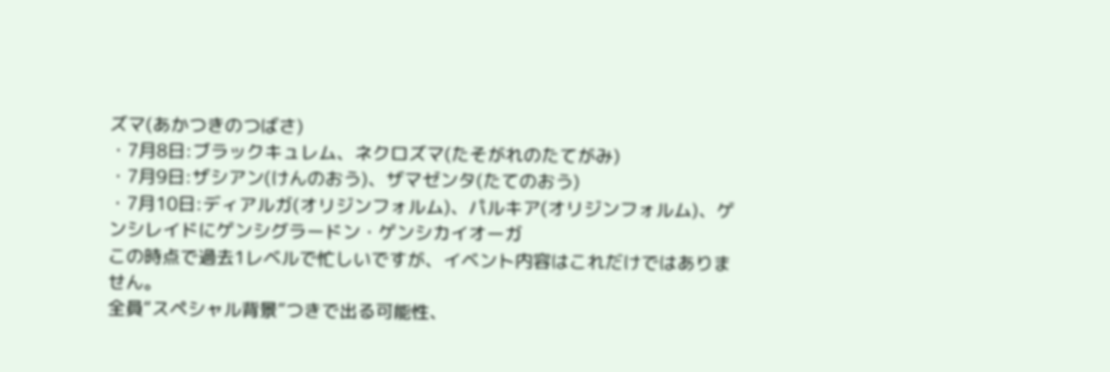ズマ(あかつきのつばさ)
・7月8日:ブラックキュレム、ネクロズマ(たそがれのたてがみ)
・7月9日:ザシアン(けんのおう)、ザマゼンタ(たてのおう)
・7月10日:ディアルガ(オリジンフォルム)、パルキア(オリジンフォルム)、ゲンシレイドにゲンシグラードン・ゲンシカイオーガ
この時点で過去1レベルで忙しいですが、イベント内容はこれだけではありません。
全員“スペシャル背景”つきで出る可能性、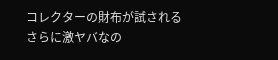コレクターの財布が試される
さらに激ヤバなの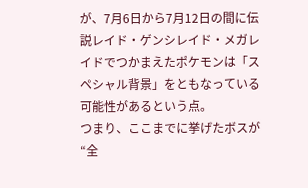が、7月6日から7月12日の間に伝説レイド・ゲンシレイド・メガレイドでつかまえたポケモンは「スペシャル背景」をともなっている可能性があるという点。
つまり、ここまでに挙げたボスが“全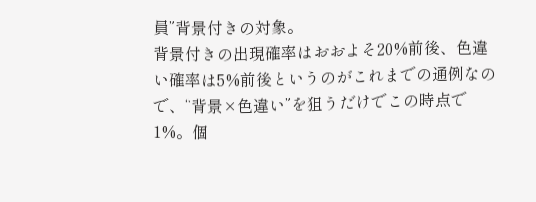員”背景付きの対象。
背景付きの出現確率はおおよそ20%前後、色違い確率は5%前後というのがこれまでの通例なので、“背景×色違い”を狙うだけでこの時点で1%。個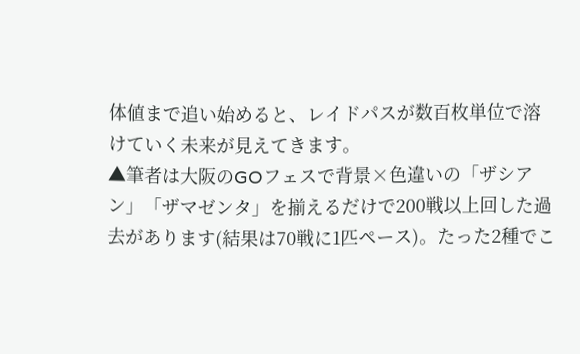体値まで追い始めると、レイドパスが数百枚単位で溶けていく未来が見えてきます。
▲筆者は大阪のGOフェスで背景×色違いの「ザシアン」「ザマゼンタ」を揃えるだけで200戦以上回した過去があります(結果は70戦に1匹ペース)。たった2種でこ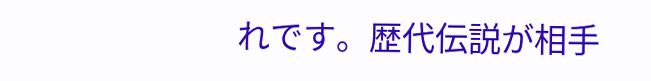れです。歴代伝説が相手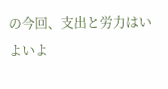の今回、支出と労力はいよいよ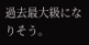過去最大級になりそう。